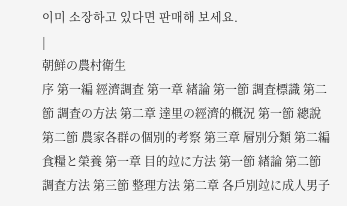이미 소장하고 있다면 판매해 보세요.
|
朝鮮の農村衛生
序 第一編 經濟調査 第一章 緖論 第一節 調査標識 第二節 調査の方法 第二章 達里の經濟的槪況 第一節 總說 第二節 農家各群の個別的考察 第三章 層別分類 第二編 食糧と榮養 第一章 目的竝に方法 第一節 緖論 第二節 調査方法 第三節 整理方法 第二章 各戶別竝に成人男子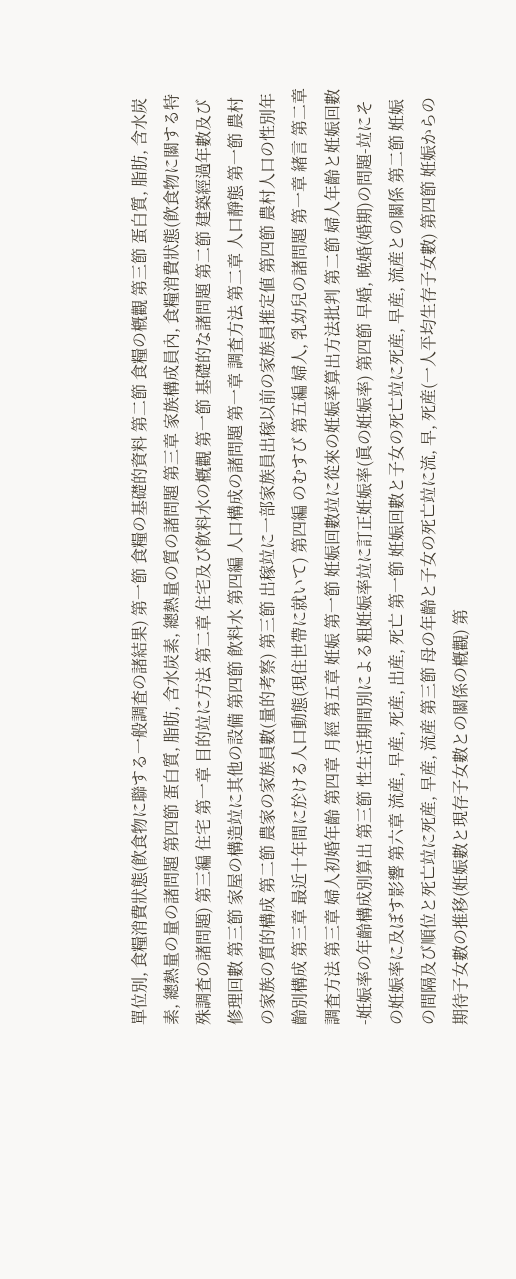單位別, 食糧消費狀態(飮食物に聯する一般調査の諸結果) 第一節 食糧の基礎的資料 第二節 食糧の槪觀 第三節 蛋白質, 脂肪, 含水炭素, 總熱量の量の諸問題 第四節 蛋白質, 脂肪, 含水炭素, 總熱量の質の諸問題 第三章 家族構成員內, 食糧消費狀態(飮食物に關する特殊調査の諸問題) 第三編 住宅 第一章 目的竝に方法 第二章 住宅及び飮料水の槪觀 第一節 基礎的な諸問題 第二節 建築經過年數及び修理回數 第三節 家屋の構造竝に其他の設備 第四節 飮料水 第四編 人口構成の諸問題 第一章 調査方法 第二章 人口靜態 第一節 農村の家族の質的構成 第二節 農家の家族員數(量的考察) 第三節 出稼竝に一部家族員出稼以前の家族員推定値 第四節 農村人口の性別年齡別構成 第三章 最近十年間に於ける人口動態(現住世帶に就いて) 第四編 のむすび 第五編 婦人, 乳幼兒の諸問題 第一章 緖言 第二章 調査方法 第三章 婦人初婚年齡 第四章 月經 第五章 姙娠 第一節 姙娠回數竝に從來の姙娠率算出方法批判 第二節 婦人年齡と姙娠回數-姙娠率の年齡構成別算出 第三節 性生活期間別による粗姙娠率竝に訂正姙娠率(眞の姙娠率) 第四節 早婚, 晩婚(婚期)の問題-竝にその姙娠率に及ぼす影響 第六章 流産, 早産, 死産, 出産, 死亡 第一節 姙娠回數と子女の死亡竝に死産, 早産, 流産との關係 第二節 姙娠の間隔及び順位と死亡竝に死産, 早産, 流産 第三節 母の年齡と子女の死亡竝に流, 早, 死産(一人平均生存子女數) 第四節 姙娠からの期待子女數の推移(姙娠數と現存子女數との關係の槪觀) 第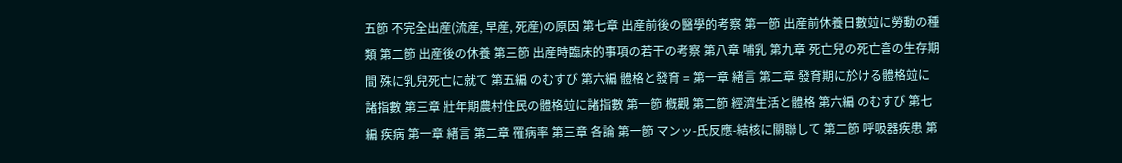五節 不完全出産(流産, 早産, 死産)の原因 第七章 出産前後の醫學的考察 第一節 出産前休養日數竝に勞動の種類 第二節 出産後の休養 第三節 出産時臨床的事項の若干の考察 第八章 哺乳 第九章 死亡兒の死亡흘の生存期間 殊に乳兒死亡に就て 第五編 のむすび 第六編 體格と發育 = 第一章 緖言 第二章 發育期に於ける體格竝に諸指數 第三章 壯年期農村住民の體格竝に諸指數 第一節 槪觀 第二節 經濟生活と體格 第六編 のむすび 第七編 疾病 第一章 緖言 第二章 罹病率 第三章 各論 第一節 マンッ-氏反應-結核に關聯して 第二節 呼吸器疾患 第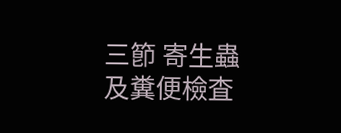三節 寄生蟲及糞便檢査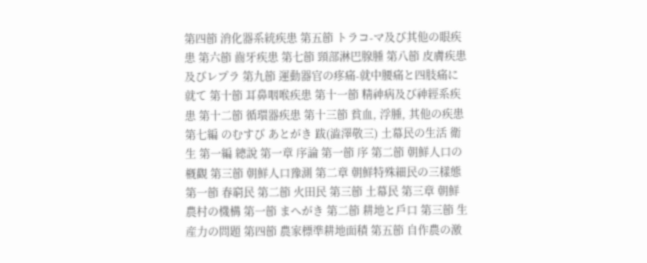第四節 消化器系統疾患 第五節 トラコ-マ及び其他の眼疾患 第六節 齒牙疾患 第七節 頸部淋巴腺腫 第八節 皮膚疾患及びレプラ 第九節 運動器官の疼痛-就中腰痛と四肢痛に就て 第十節 耳鼻咽喉疾患 第十一節 精神病及び神經系疾患 第十二節 循環器疾患 第十三節 貧血, 浮腫, 其他の疾患 第七編 のむすび あとがき 跋(澁澤敬三) 土幕民の生活 衛生 第一編 總說 第一章 序論 第一節 序 第二節 朝鮮人口の槪觀 第三節 朝鮮人口豫測 第二章 朝鮮特殊細民の三樣態 第一節 春窮民 第二節 火田民 第三節 土幕民 第三章 朝鮮農村の機構 第一節 まへがき 第二節 耕地と戶口 第三節 生産力の問題 第四節 農家標準耕地面積 第五節 自作農の激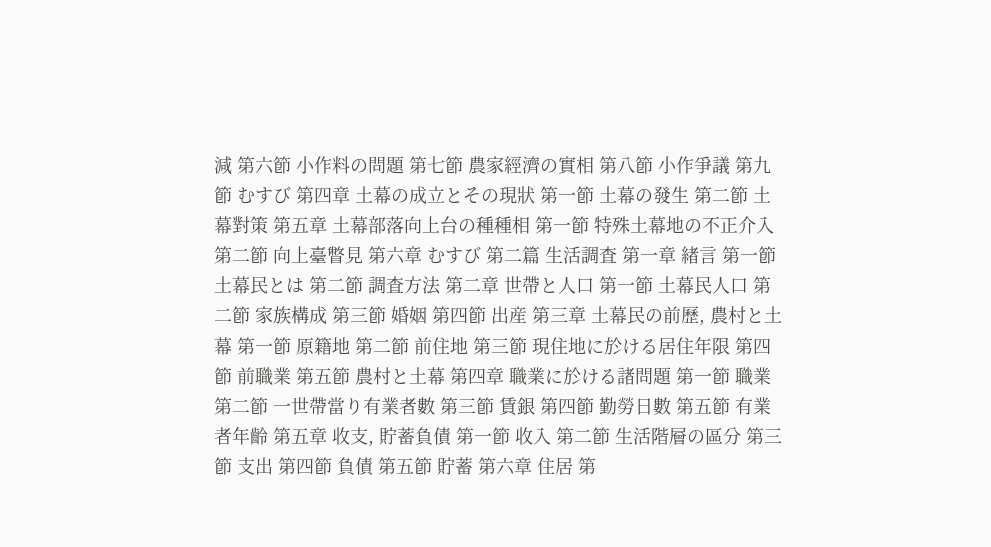減 第六節 小作料の問題 第七節 農家經濟の實相 第八節 小作爭議 第九節 むすび 第四章 土幕の成立とその現狀 第一節 土幕の發生 第二節 土幕對策 第五章 土幕部落向上台の種種相 第一節 特殊土幕地の不正介入 第二節 向上臺瞥見 第六章 むすび 第二篇 生活調査 第一章 緖言 第一節 土幕民とは 第二節 調査方法 第二章 世帶と人口 第一節 土幕民人口 第二節 家族構成 第三節 婚姻 第四節 出産 第三章 土幕民の前歷, 農村と土幕 第一節 原籍地 第二節 前住地 第三節 現住地に於ける居住年限 第四節 前職業 第五節 農村と土幕 第四章 職業に於ける諸問題 第一節 職業 第二節 一世帶當り有業者數 第三節 賃銀 第四節 勤勞日數 第五節 有業者年齡 第五章 收支, 貯蓄負債 第一節 收入 第二節 生活階層の區分 第三節 支出 第四節 負債 第五節 貯蓄 第六章 住居 第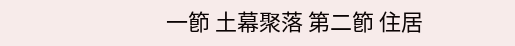一節 土幕聚落 第二節 住居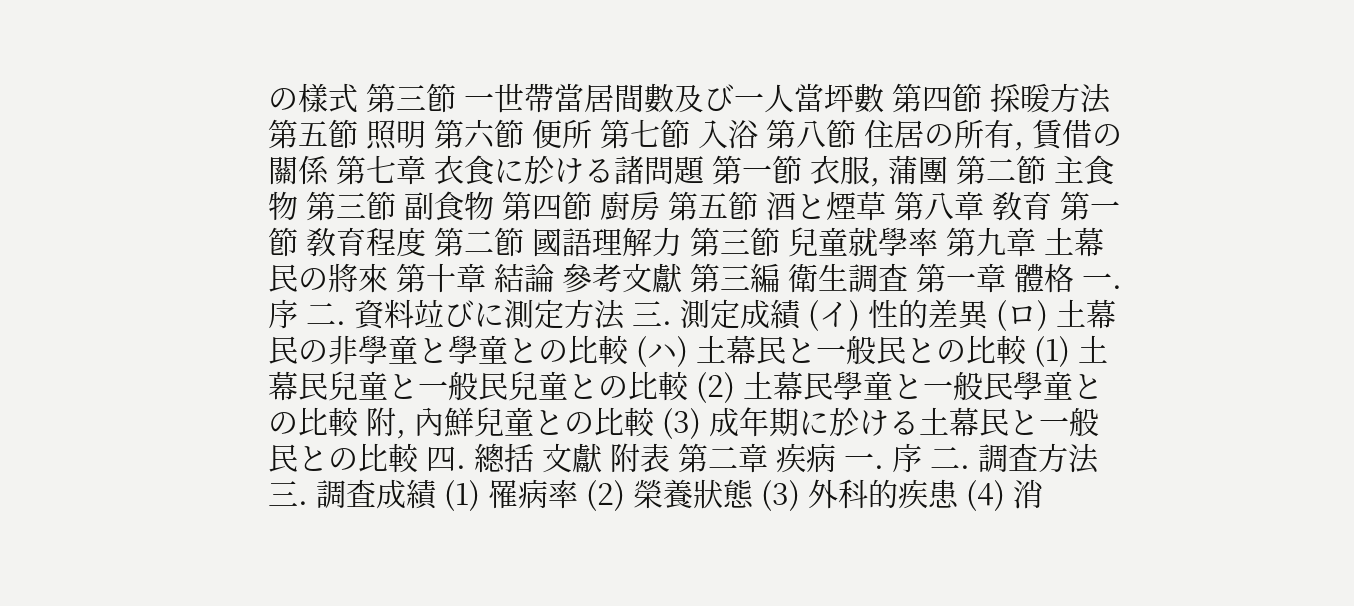の樣式 第三節 一世帶當居間數及び一人當坪數 第四節 採暖方法 第五節 照明 第六節 便所 第七節 入浴 第八節 住居の所有, 賃借の關係 第七章 衣食に於ける諸問題 第一節 衣服, 蒲團 第二節 主食物 第三節 副食物 第四節 廚房 第五節 酒と煙草 第八章 敎育 第一節 敎育程度 第二節 國語理解力 第三節 兒童就學率 第九章 土幕民の將來 第十章 結論 參考文獻 第三編 衛生調査 第一章 體格 一. 序 二. 資料竝びに測定方法 三. 測定成績 (イ) 性的差異 (ロ) 土幕民の非學童と學童との比較 (ハ) 土幕民と一般民との比較 (1) 土幕民兒童と一般民兒童との比較 (2) 土幕民學童と一般民學童との比較 附, 內鮮兒童との比較 (3) 成年期に於ける土幕民と一般民との比較 四. 總括 文獻 附表 第二章 疾病 一. 序 二. 調査方法 三. 調査成績 (1) 罹病率 (2) 榮養狀態 (3) 外科的疾患 (4) 消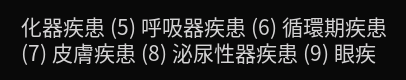化器疾患 (5) 呼吸器疾患 (6) 循環期疾患 (7) 皮膚疾患 (8) 泌尿性器疾患 (9) 眼疾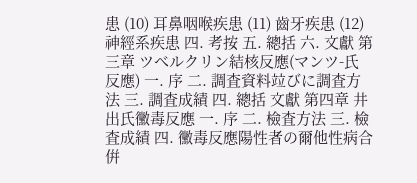患 (10) 耳鼻咽喉疾患 (11) 齒牙疾患 (12) 神經系疾患 四. 考按 五. 總括 六. 文獻 第三章 ツべルクリン結核反應(マンツ-氏反應) 一. 序 二. 調査資料竝びに調査方法 三. 調査成績 四. 總括 文獻 第四章 井出氏黴毒反應 一. 序 二. 檢査方法 三. 檢査成績 四. 黴毒反應陽性者の爾他性病合倂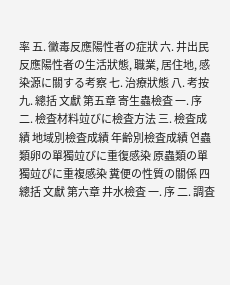率 五. 黴毒反應陽性者の症狀 六. 井出民反應陽性者の生活狀態, 職業, 居住地, 感染源に關する考察 七. 治療狀態 八. 考按 九. 總括 文獻 第五章 寄生蟲檢査 一. 序 二. 檢査材料竝びに檢査方法 三. 檢査成績 地域別檢査成績 年齡別檢査成績 연蟲類卵の單獨竝びに重復感染 原蟲類の單獨竝びに重複感染 糞便の性質の關係 四 總括 文獻 第六章 井水檢査 一. 序 二. 調査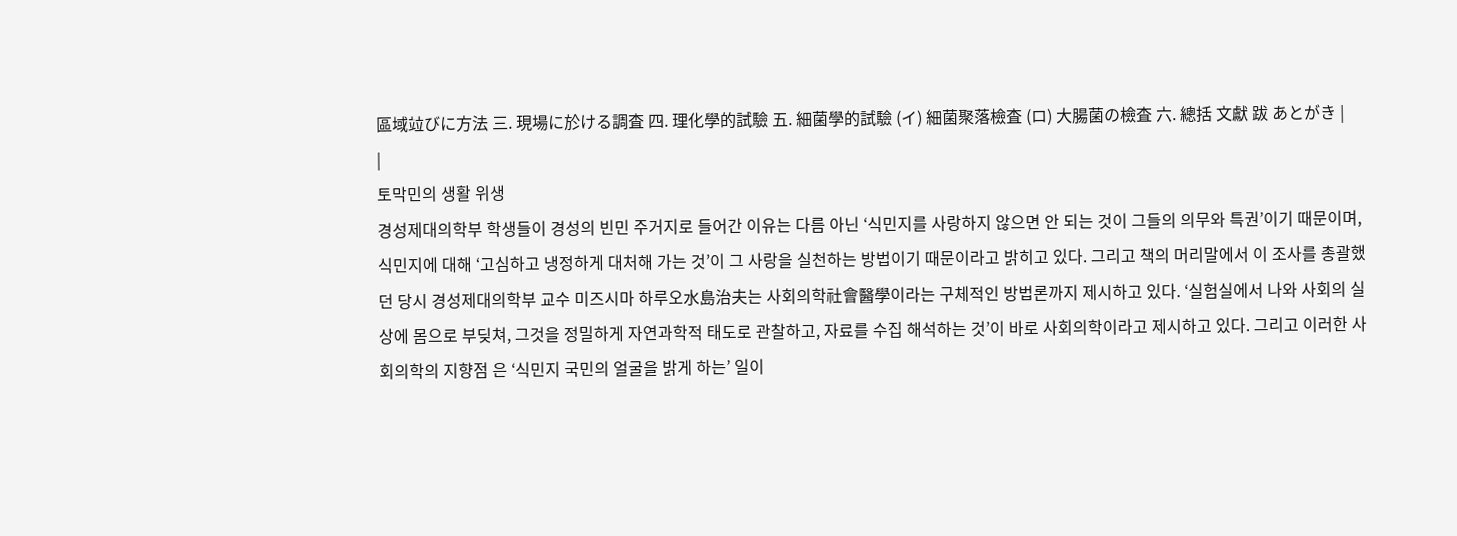區域竝びに方法 三. 現場に於ける調査 四. 理化學的試驗 五. 細菌學的試驗 (イ) 細菌聚落檢査 (ロ) 大腸菌の檢査 六. 總括 文獻 跋 あとがき |
|
토막민의 생활 위생
경성제대의학부 학생들이 경성의 빈민 주거지로 들어간 이유는 다름 아닌 ‘식민지를 사랑하지 않으면 안 되는 것이 그들의 의무와 특권’이기 때문이며, 식민지에 대해 ‘고심하고 냉정하게 대처해 가는 것’이 그 사랑을 실천하는 방법이기 때문이라고 밝히고 있다. 그리고 책의 머리말에서 이 조사를 총괄했던 당시 경성제대의학부 교수 미즈시마 하루오水島治夫는 사회의학社會醫學이라는 구체적인 방법론까지 제시하고 있다. ‘실험실에서 나와 사회의 실상에 몸으로 부딪쳐, 그것을 정밀하게 자연과학적 태도로 관찰하고, 자료를 수집 해석하는 것’이 바로 사회의학이라고 제시하고 있다. 그리고 이러한 사회의학의 지향점 은 ‘식민지 국민의 얼굴을 밝게 하는’ 일이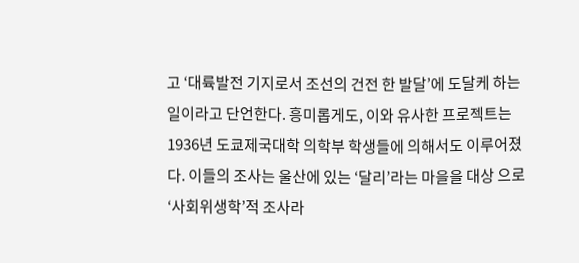고 ‘대륙발전 기지로서 조선의 건전 한 발달’에 도달케 하는 일이라고 단언한다. 흥미롭게도, 이와 유사한 프로젝트는 1936년 도쿄제국대학 의학부 학생들에 의해서도 이루어졌다. 이들의 조사는 울산에 있는 ‘달리’라는 마을을 대상 으로 ‘사회위생학’적 조사라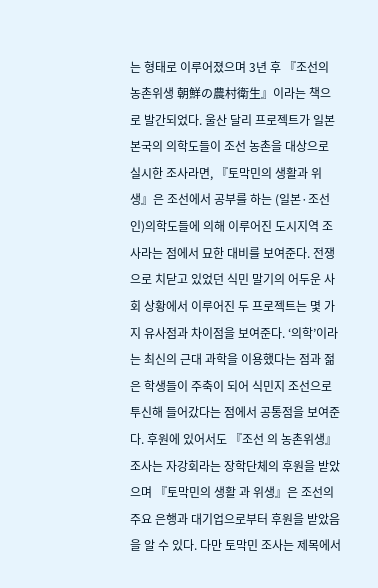는 형태로 이루어졌으며 3년 후 『조선의 농촌위생 朝鮮の農村衛生』이라는 책으로 발간되었다. 울산 달리 프로젝트가 일본 본국의 의학도들이 조선 농촌을 대상으로 실시한 조사라면, 『토막민의 생활과 위생』은 조선에서 공부를 하는 (일본·조선인)의학도들에 의해 이루어진 도시지역 조사라는 점에서 묘한 대비를 보여준다. 전쟁으로 치닫고 있었던 식민 말기의 어두운 사회 상황에서 이루어진 두 프로젝트는 몇 가지 유사점과 차이점을 보여준다. ‘의학’이라 는 최신의 근대 과학을 이용했다는 점과 젊은 학생들이 주축이 되어 식민지 조선으로 투신해 들어갔다는 점에서 공통점을 보여준다. 후원에 있어서도 『조선 의 농촌위생』 조사는 자강회라는 장학단체의 후원을 받았으며 『토막민의 생활 과 위생』은 조선의 주요 은행과 대기업으로부터 후원을 받았음을 알 수 있다. 다만 토막민 조사는 제목에서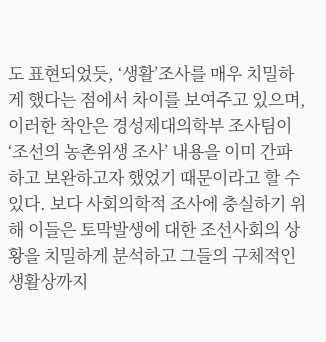도 표현되었듯, ‘생활’조사를 매우 치밀하게 했다는 점에서 차이를 보여주고 있으며, 이러한 착안은 경성제대의학부 조사팀이 ‘조선의 농촌위생 조사’ 내용을 이미 간파하고 보완하고자 했었기 때문이라고 할 수 있다. 보다 사회의학적 조사에 충실하기 위해 이들은 토막발생에 대한 조선사회의 상황을 치밀하게 분석하고 그들의 구체적인 생활상까지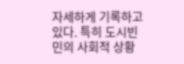자세하게 기록하고 있다. 특히 도시빈민의 사회적 상황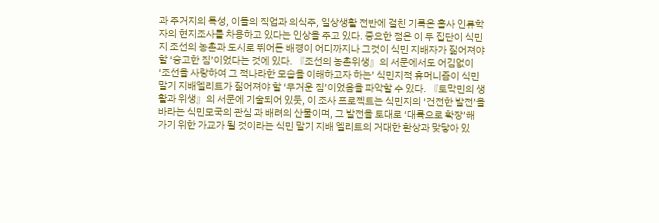과 주거지의 특성, 이들의 직업과 의식주, 일상생활 전반에 걸친 기록은 흡사 인류학자의 현지조사를 차용하고 있다는 인상을 주고 있다. 중요한 점은 이 두 집단이 식민지 조선의 농촌과 도시로 뛰어든 배경이 어디까지나 그것이 식민 지배자가 짊어져야 할 ‘숭고한 짐’이었다는 것에 있다. 『조선의 농촌위생』의 서문에서도 어김없이 ‘조선을 사랑하여 그 적나라한 모습을 이해하고자 하는’ 식민지적 휴머니즘이 식민 말기 지배엘리트가 짊어져야 할 ‘무거운 짐’이었음을 파악할 수 있다. 『토막민의 생활과 위생』의 서문에 기술되어 있듯, 이 조사 프로젝트는 식민지의 ‘건전한 발전’을 바라는 식민모국의 관심 과 배려의 산물이며, 그 발전을 토대로 ‘대륙으로 확장’해 가기 위한 가교가 될 것이라는 식민 말기 지배 엘리트의 거대한 환상과 맞닿아 있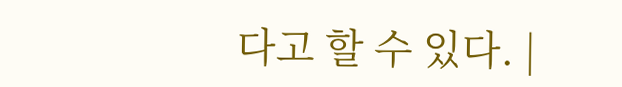다고 할 수 있다. |